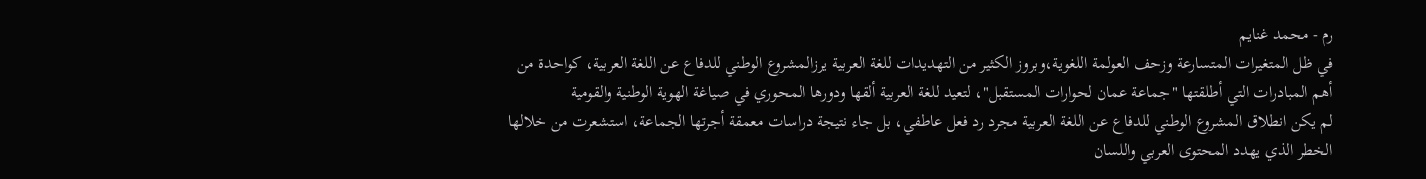رم - محمد غنايم
في ظل المتغيرات المتسارعة وزحف العولمة اللغوية،وبروز الكثير من التهديدات للغة العربية يرزالمشروع الوطني للدفاع عن اللغة العربية، كواحدة من أهم المبادرات التي أطلقتها "جماعة عمان لحوارات المستقبل"، لتعيد للغة العربية ألقها ودورها المحوري في صياغة الهوية الوطنية والقومية
لم يكن انطلاق المشروع الوطني للدفاع عن اللغة العربية مجرد رد فعل عاطفي، بل جاء نتيجة دراسات معمقة أجرتها الجماعة، استشعرت من خلالها الخطر الذي يهدد المحتوى العربي واللسان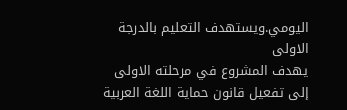اليومي.ويستهدف التعليم بالدرجة الاولى
يهدف المشروع في مرحلته الاولى إلى تفعيل قانون حماية اللغة العربية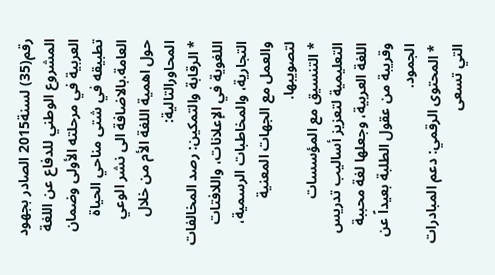رقم(35) لسنة2015 الصادر بجهود المشروع الوطني للدفاع عن اللغة العربية في مرحلته الأولى وضمان تطبيقه في شتى مناحي الحياة العامة.بالاضافة الى نشر الوعي حول اهمية اللغة الأم من خلال المحاورالتالية:
* الرقابة والتمكين: رصد المخالفات اللغوية في الإعلانات، واللافتات التجارية، والمخاطبات الرسمية، والعمل مع الجهات المعنية لتصويبها.
* التنسيق مع المؤسسات التعليمية لتعزيز أساليب تدريس اللغة العربية، وجعلها لغة محببة وقريبة من عقول الطلبة بعيداً عن الجمود.
* المحتوى الرقمي: دعم المبادرات التي تسعى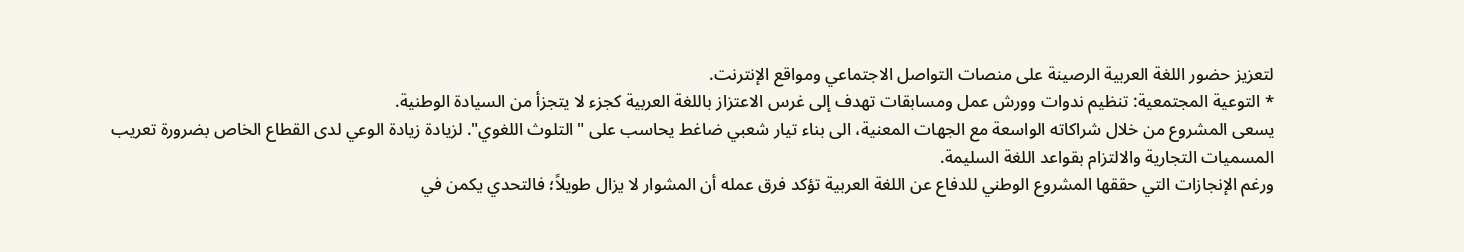لتعزيز حضور اللغة العربية الرصينة على منصات التواصل الاجتماعي ومواقع الإنترنت.
* التوعية المجتمعية: تنظيم ندوات وورش عمل ومسابقات تهدف إلى غرس الاعتزاز باللغة العربية كجزء لا يتجزأ من السيادة الوطنية.
يسعى المشروع من خلال شراكاته الواسعة مع الجهات المعنية، الى بناء تيار شعبي ضاغط يحاسب على "التلوث اللغوي". لزيادة زيادة الوعي لدى القطاع الخاص بضرورة تعريب المسميات التجارية والالتزام بقواعد اللغة السليمة.
ورغم الإنجازات التي حققها المشروع الوطني للدفاع عن اللغة العربية تؤكد فرق عمله أن المشوار لا يزال طويلاً؛ فالتحدي يكمن في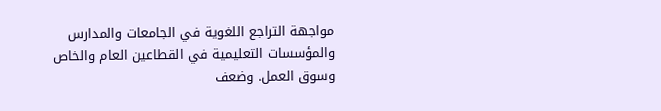مواجهة التراجع اللغوية في الجامعات والمدارس والمؤسسات التعليمية في القطاعين العام والخاص وسوق العمل. وضعف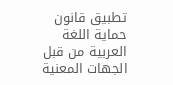تطبيق قانون حماية اللغة العربية من قبل الجهات المعنية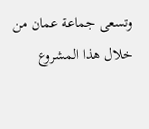وتسعى جماعة عمان من خلال هذا المشروع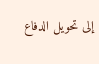إلى تحويل الدفاع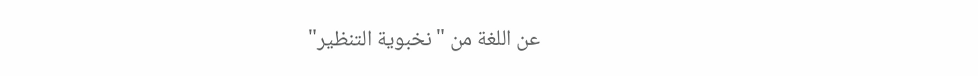عن اللغة من "نخبوية التنظير"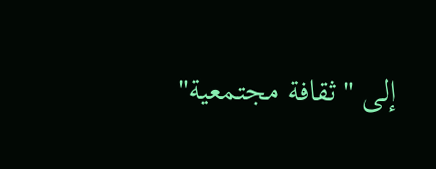إلى "ثقافة مجتمعية"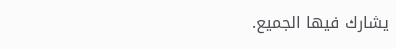يشارك فيها الجميع.